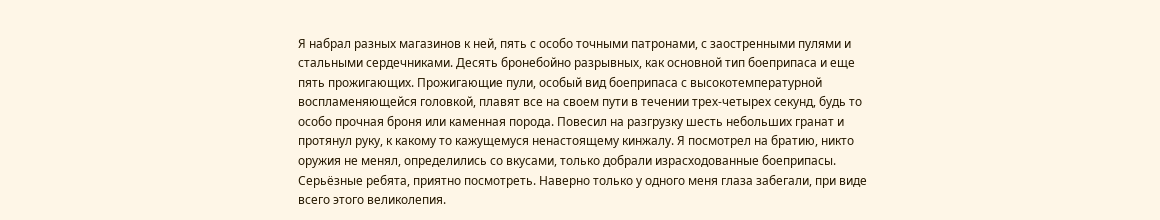Я набрал разных магазинов к ней, пять с особо точными патронами, с заостренными пулями и стальными сердечниками. Десять бронебойно разрывных, как основной тип боеприпаса и еще пять прожигающих. Прожигающие пули, особый вид боеприпаса с высокотемпературной воспламеняющейся головкой, плавят все на своем пути в течении трех-четырех секунд, будь то особо прочная броня или каменная порода. Повесил на разгрузку шесть небольших гранат и протянул руку, к какому то кажущемуся ненастоящему кинжалу. Я посмотрел на братию, никто оружия не менял, определились со вкусами, только добрали израсходованные боеприпасы. Серьёзные ребята, приятно посмотреть. Наверно только у одного меня глаза забегали, при виде всего этого великолепия.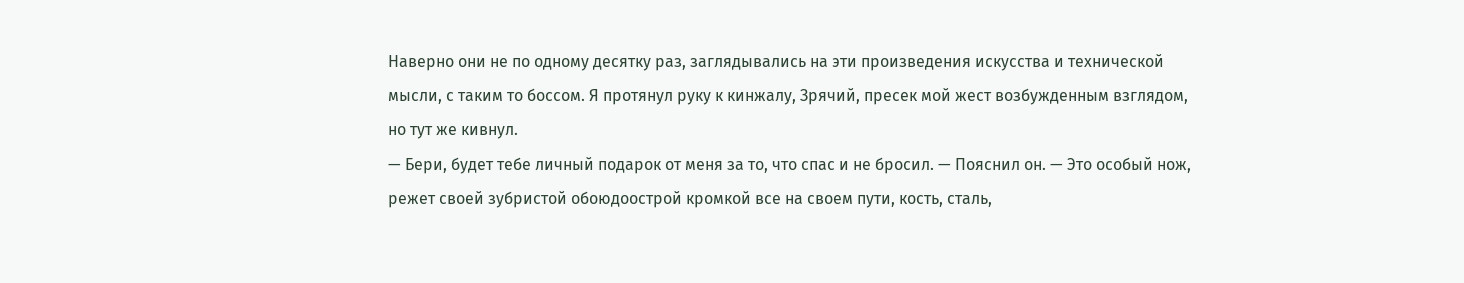Наверно они не по одному десятку раз, заглядывались на эти произведения искусства и технической мысли, с таким то боссом. Я протянул руку к кинжалу, Зрячий, пресек мой жест возбужденным взглядом, но тут же кивнул.
— Бери, будет тебе личный подарок от меня за то, что спас и не бросил. — Пояснил он. — Это особый нож, режет своей зубристой обоюдоострой кромкой все на своем пути, кость, сталь,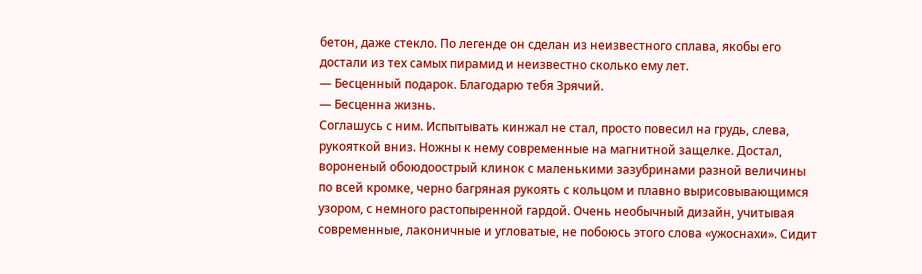бетон, даже стекло. По легенде он сделан из неизвестного сплава, якобы его достали из тех самых пирамид и неизвестно сколько ему лет.
— Бесценный подарок. Благодарю тебя Зрячий.
— Бесценна жизнь.
Соглашусь с ним. Испытывать кинжал не стал, просто повесил на грудь, слева, рукояткой вниз. Ножны к нему современные на магнитной защелке. Достал, вороненый обоюдоострый клинок с маленькими зазубринами разной величины по всей кромке, черно багряная рукоять с кольцом и плавно вырисовывающимся узором, с немного растопыренной гардой. Очень необычный дизайн, учитывая современные, лаконичные и угловатые, не побоюсь этого слова «ужоснахи». Сидит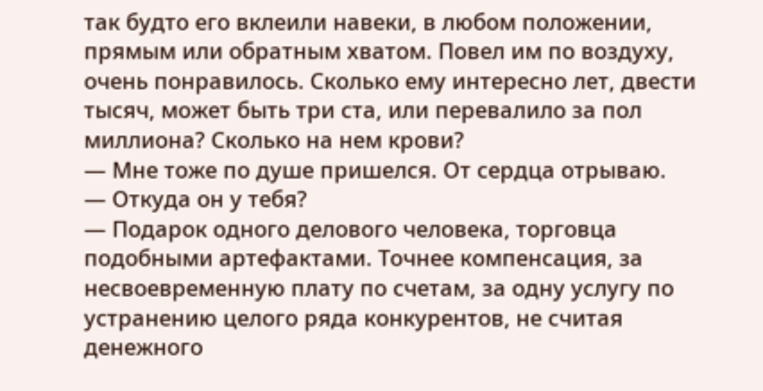так будто его вклеили навеки, в любом положении, прямым или обратным хватом. Повел им по воздуху, очень понравилось. Сколько ему интересно лет, двести тысяч, может быть три ста, или перевалило за пол миллиона? Сколько на нем крови?
— Мне тоже по душе пришелся. От сердца отрываю.
— Откуда он у тебя?
— Подарок одного делового человека, торговца подобными артефактами. Точнее компенсация, за несвоевременную плату по счетам, за одну услугу по устранению целого ряда конкурентов, не считая денежного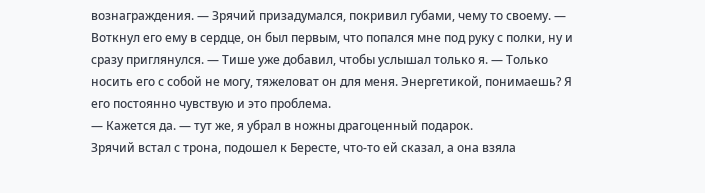вознаграждения. — Зрячий призадумался, покривил губами, чему то своему. — Воткнул его ему в сердце, он был первым, что попался мне под руку с полки, ну и сразу приглянулся. — Тише уже добавил, чтобы услышал только я. — Только носить его с собой не могу, тяжеловат он для меня. Энергетикой, понимаешь? Я его постоянно чувствую и это проблема.
— Кажется да. — тут же, я убрал в ножны драгоценный подарок.
Зрячий встал с трона, подошел к Бересте, что-то ей сказал, а она взяла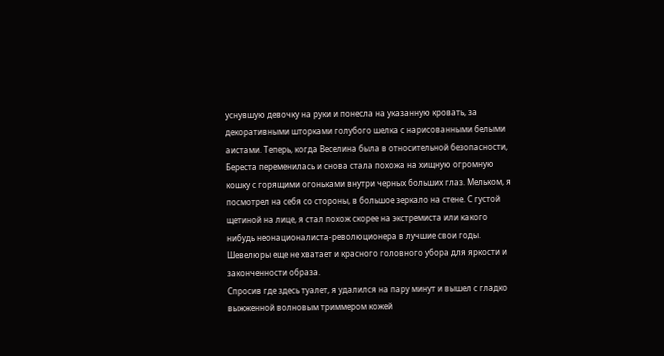уснувшую девочку на руки и понесла на указанную кровать, за декоративными шторками голубого шелка с нарисованными белыми аистами. Теперь, когда Веселина была в относительной безопасности, Береста переменилась и снова стала похожа на хищную огромную кошку с горящими огоньками внутри черных больших глаз. Мельком, я посмотрел на себя со стороны, в большое зеркало на стене. С густой щетиной на лице, я стал похож скорее на экстремиста или какого нибудь неонационалиста-революционера в лучшие свои годы. Шевелюры еще не хватает и красного головного убора для яркости и законченности образа.
Спросив где здесь туалет, я удалился на пару минут и вышел с гладко выжженной волновым триммером кожей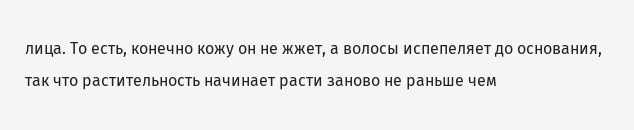лица. То есть, конечно кожу он не жжет, а волосы испепеляет до основания, так что растительность начинает расти заново не раньше чем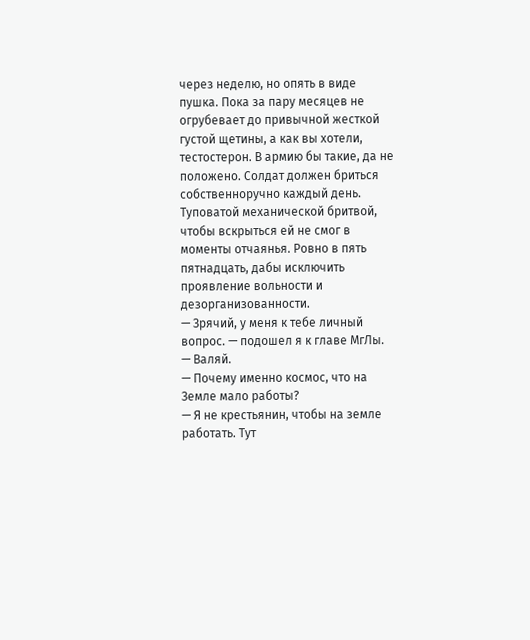через неделю, но опять в виде пушка. Пока за пару месяцев не огрубевает до привычной жесткой густой щетины, а как вы хотели, тестостерон. В армию бы такие, да не положено. Солдат должен бриться собственноручно каждый день. Туповатой механической бритвой, чтобы вскрыться ей не смог в моменты отчаянья. Ровно в пять пятнадцать, дабы исключить проявление вольности и дезорганизованности.
— Зрячий, у меня к тебе личный вопрос. — подошел я к главе МгЛы.
— Валяй.
— Почему именно космос, что на Земле мало работы?
— Я не крестьянин, чтобы на земле работать. Тут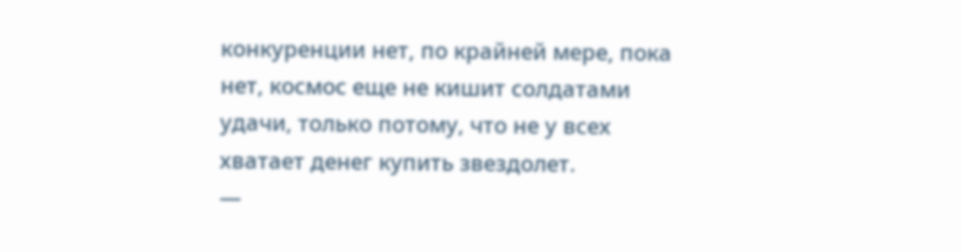конкуренции нет, по крайней мере, пока нет, космос еще не кишит солдатами удачи, только потому, что не у всех хватает денег купить звездолет.
—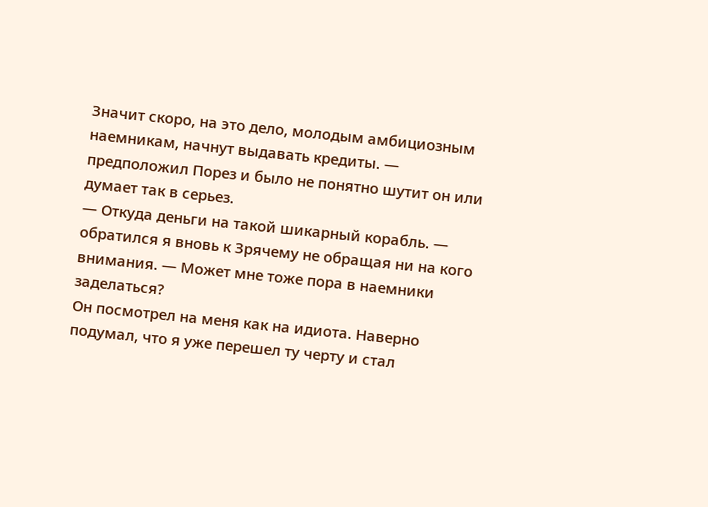Значит скоро, на это дело, молодым амбициозным наемникам, начнут выдавать кредиты. — предположил Порез и было не понятно шутит он или думает так в серьез.
— Откуда деньги на такой шикарный корабль. — обратился я вновь к Зрячему не обращая ни на кого внимания. — Может мне тоже пора в наемники заделаться?
Он посмотрел на меня как на идиота. Наверно подумал, что я уже перешел ту черту и стал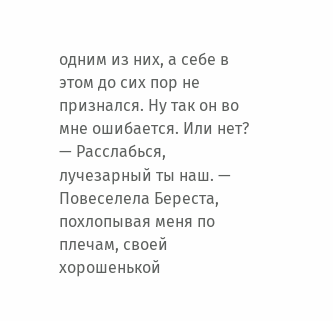одним из них, а себе в этом до сих пор не признался. Ну так он во мне ошибается. Или нет?
— Расслабься, лучезарный ты наш. — Повеселела Береста, похлопывая меня по плечам, своей хорошенькой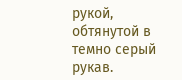рукой, обтянутой в темно серый рукав.